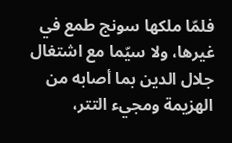فلمّا ملكها سونج طمع في غيرها، ولا سيّما مع اشتغال جلال الدين بما أصابه من الهزيمة ومجيء التتر،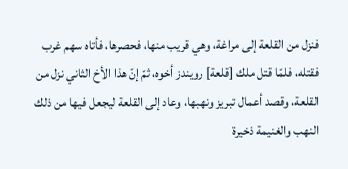فنزل من القلعة إلى مراغة، وهي قريب منها، فحصرها، فأتاه سهم غرب فقتله، فلمّا قتل ملك [قلعة] رويندز أخوه، ثمّ إنّ هذا الأخ الثاني نزل من القلعة، وقصد أعمال تبريز ونهبها، وعاد إلى القلعة ليجعل فيها من ذلك النهب والغنيمة ذخيرة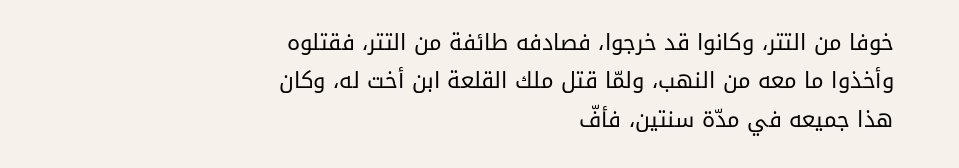خوفا من التتر، وكانوا قد خرجوا، فصادفه طائفة من التتر، فقتلوه وأخذوا ما معه من النهب، ولمّا قتل ملك القلعة ابن أخت له، وكان هذا جميعه في مدّة سنتين، فأفّ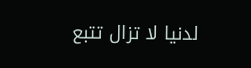لدنيا لا تزال تتبع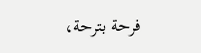فرحة بترحة،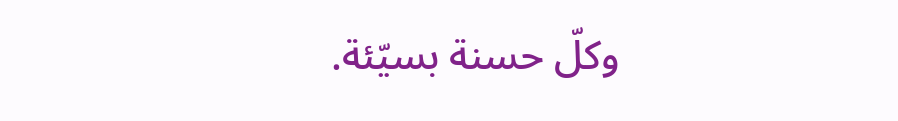وكلّ حسنة بسيّئة.